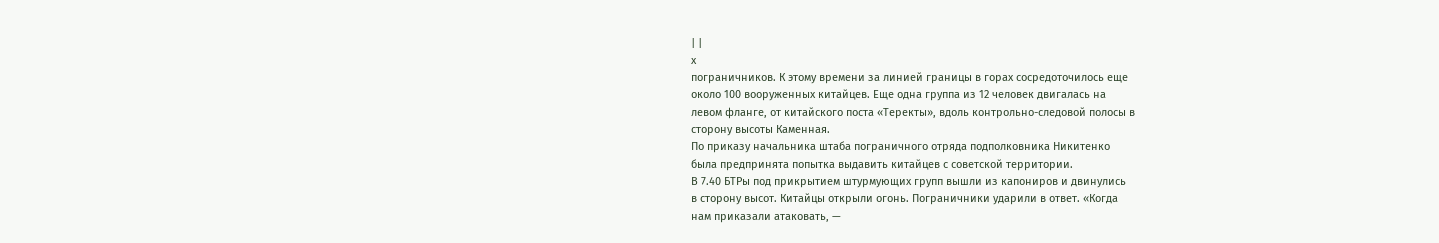| |
х
пограничников. К этому времени за линией границы в горах сосредоточилось еще
около 100 вооруженных китайцев. Еще одна группа из 12 человек двигалась на
левом фланге, от китайского поста «Теректы», вдоль контрольно-следовой полосы в
сторону высоты Каменная.
По приказу начальника штаба пограничного отряда подполковника Никитенко
была предпринята попытка выдавить китайцев с советской территории.
В 7.40 БТРы под прикрытием штурмующих групп вышли из капониров и двинулись
в сторону высот. Китайцы открыли огонь. Пограничники ударили в ответ. «Когда
нам приказали атаковать, —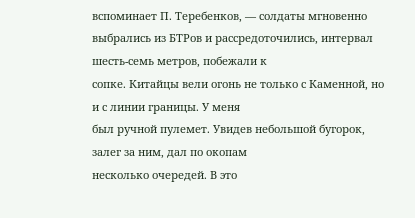вспоминает П. Теребенков, — солдаты мгновенно
выбрались из БТРов и рассредоточились, интервал шесть-семь метров, побежали к
сопке. Китайцы вели огонь не только с Каменной, но и с линии границы. У меня
был ручной пулемет. Увидев небольшой бугорок, залег за ним, дал по окопам
несколько очередей. В это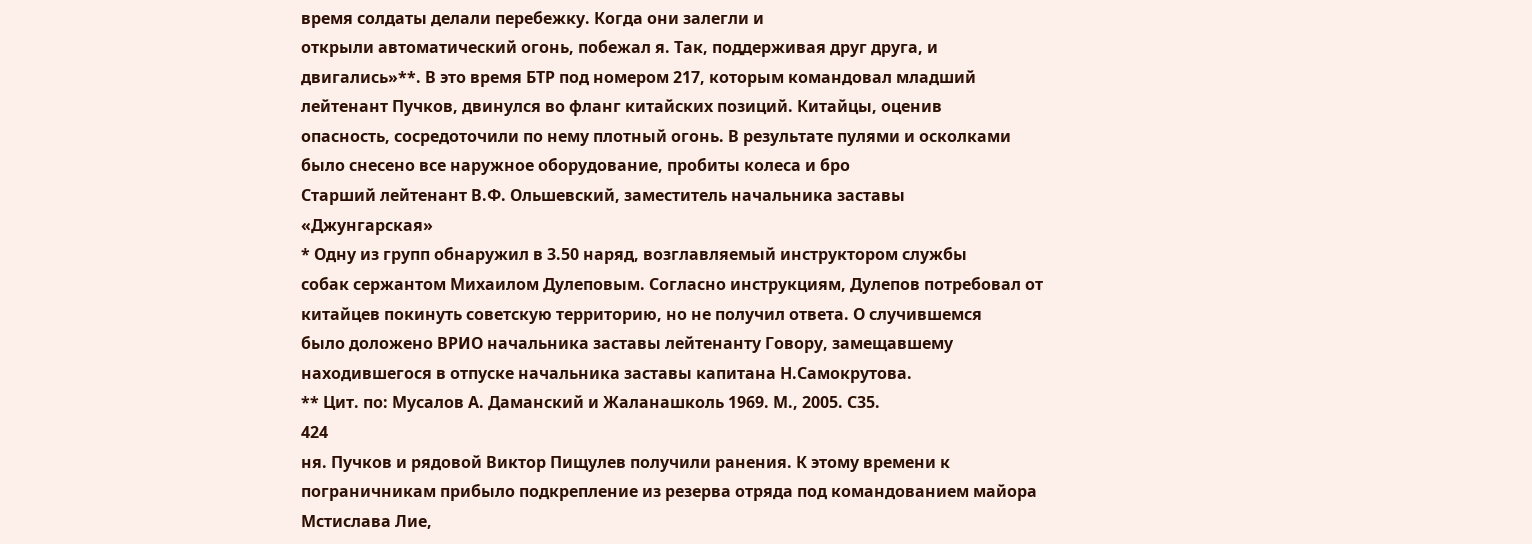время солдаты делали перебежку. Когда они залегли и
открыли автоматический огонь, побежал я. Так, поддерживая друг друга, и
двигались»**. В это время БТР под номером 217, которым командовал младший
лейтенант Пучков, двинулся во фланг китайских позиций. Китайцы, оценив
опасность, сосредоточили по нему плотный огонь. В результате пулями и осколками
было снесено все наружное оборудование, пробиты колеса и бро
Старший лейтенант В.Ф. Ольшевский, заместитель начальника заставы
«Джунгарская»
* Одну из групп обнаружил в 3.50 наряд, возглавляемый инструктором службы
собак сержантом Михаилом Дулеповым. Согласно инструкциям, Дулепов потребовал от
китайцев покинуть советскую территорию, но не получил ответа. О случившемся
было доложено ВРИО начальника заставы лейтенанту Говору, замещавшему
находившегося в отпуске начальника заставы капитана Н.Самокрутова.
** Цит. по: Мусалов А. Даманский и Жаланашколь 1969. М., 2005. С35.
424
ня. Пучков и рядовой Виктор Пищулев получили ранения. К этому времени к
пограничникам прибыло подкрепление из резерва отряда под командованием майора
Мстислава Лие,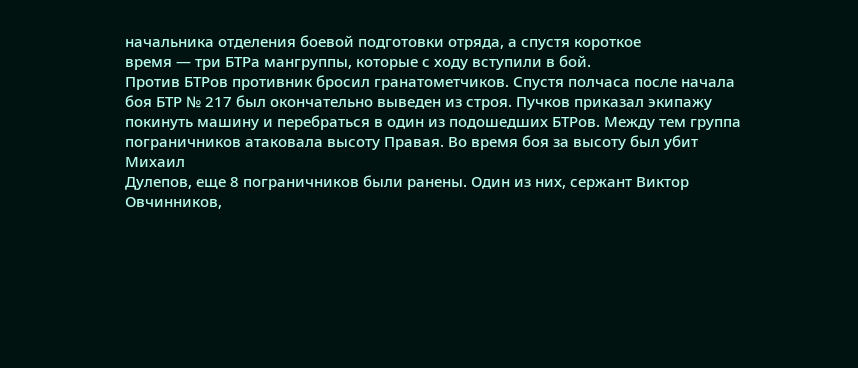начальника отделения боевой подготовки отряда, а спустя короткое
время — три БТРа мангруппы, которые с ходу вступили в бой.
Против БТРов противник бросил гранатометчиков. Спустя полчаса после начала
боя БТР № 217 был окончательно выведен из строя. Пучков приказал экипажу
покинуть машину и перебраться в один из подошедших БТРов. Между тем группа
пограничников атаковала высоту Правая. Во время боя за высоту был убит Михаил
Дулепов, еще 8 пограничников были ранены. Один из них, сержант Виктор
Овчинников,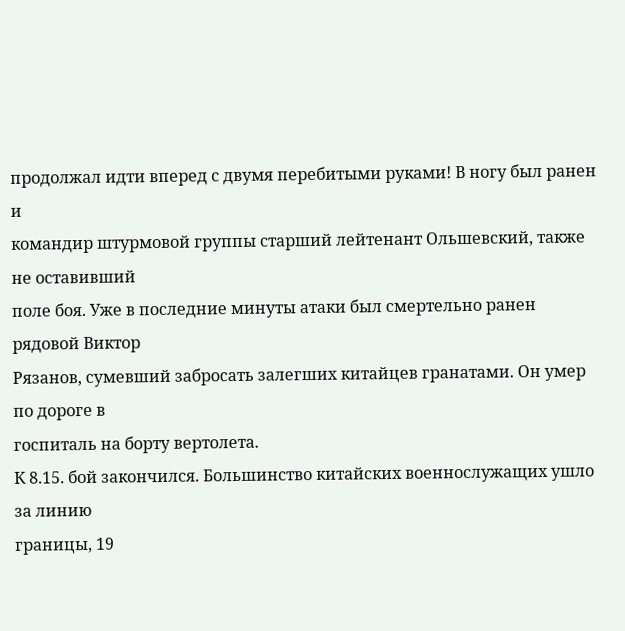продолжал идти вперед с двумя перебитыми руками! В ногу был ранен и
командир штурмовой группы старший лейтенант Ольшевский, также не оставивший
поле боя. Уже в последние минуты атаки был смертельно ранен рядовой Виктор
Рязанов, сумевший забросать залегших китайцев гранатами. Он умер по дороге в
госпиталь на борту вертолета.
К 8.15. бой закончился. Большинство китайских военнослужащих ушло за линию
границы, 19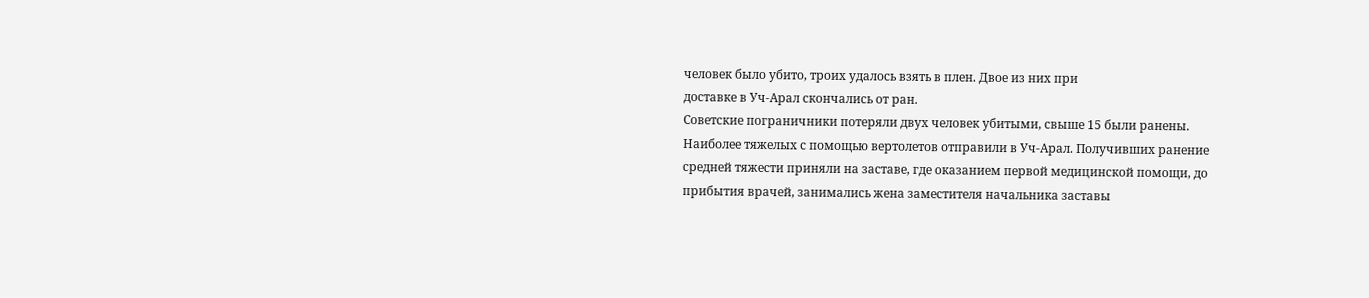человек было убито, троих удалось взять в плен. Двое из них при
доставке в Уч-Арал скончались от ран.
Советские пограничники потеряли двух человек убитыми, свыше 15 были ранены.
Наиболее тяжелых с помощью вертолетов отправили в Уч-Арал. Получивших ранение
средней тяжести приняли на заставе, где оказанием первой медицинской помощи, до
прибытия врачей, занимались жена заместителя начальника заставы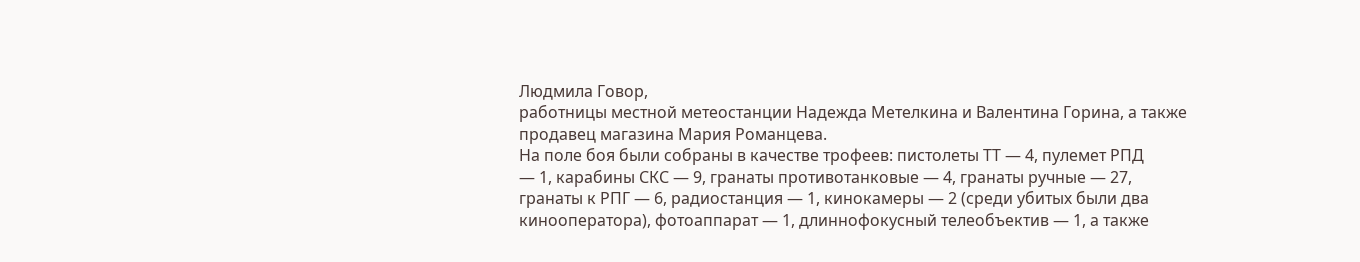Людмила Говор,
работницы местной метеостанции Надежда Метелкина и Валентина Горина, а также
продавец магазина Мария Романцева.
На поле боя были собраны в качестве трофеев: пистолеты ТТ — 4, пулемет РПД
— 1, карабины СКС — 9, гранаты противотанковые — 4, гранаты ручные — 27,
гранаты к РПГ — 6, радиостанция — 1, кинокамеры — 2 (среди убитых были два
кинооператора), фотоаппарат — 1, длиннофокусный телеобъектив — 1, а также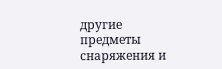другие предметы снаряжения и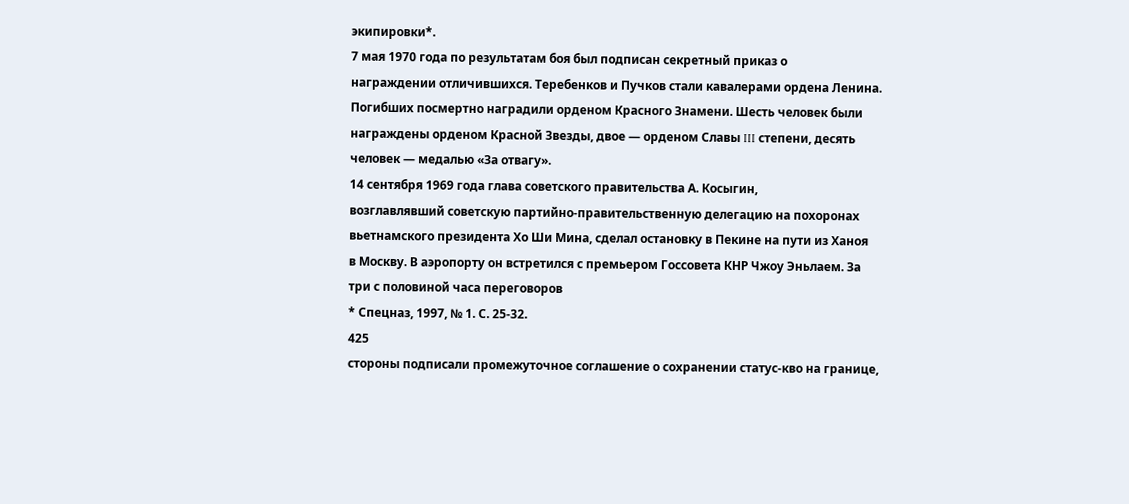экипировки*.
7 мая 1970 года по результатам боя был подписан секретный приказ о
награждении отличившихся. Теребенков и Пучков стали кавалерами ордена Ленина.
Погибших посмертно наградили орденом Красного Знамени. Шесть человек были
награждены орденом Красной Звезды, двое — орденом Славы III степени, десять
человек — медалью «За отвагу».
14 сентября 1969 года глава советского правительства А. Косыгин,
возглавлявший советскую партийно-правительственную делегацию на похоронах
вьетнамского президента Хо Ши Мина, сделал остановку в Пекине на пути из Ханоя
в Москву. В аэропорту он встретился с премьером Госсовета КНР Чжоу Эньлаем. За
три с половиной часа переговоров
* Спецназ, 1997, № 1. С. 25-32.
425
стороны подписали промежуточное соглашение о сохранении статус-кво на границе,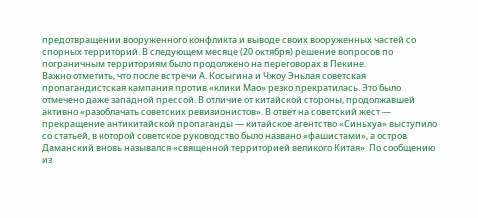предотвращении вооруженного конфликта и выводе своих вооруженных частей со
спорных территорий. В следующем месяце (20 октября) решение вопросов по
пограничным территориям было продолжено на переговорах в Пекине.
Важно отметить, что после встречи А. Косыгина и Чжоу Эньлая советская
пропагандистская кампания против «клики Мао» резко прекратилась. Это было
отмечено даже западной прессой. В отличие от китайской стороны, продолжавшей
активно «разоблачать советских ревизионистов». В ответ на советский жест —
прекращение антикитайской пропаганды — китайское агентство «Синьхуа» выступило
со статьей, в которой советское руководство было названо «фашистами», а остров
Даманский вновь назывался «священной территорией великого Китая». По сообщению
из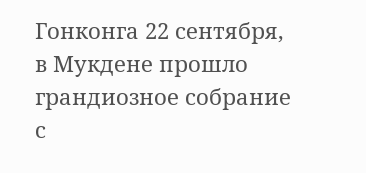Гонконга 22 сентября, в Мукдене прошло грандиозное собрание с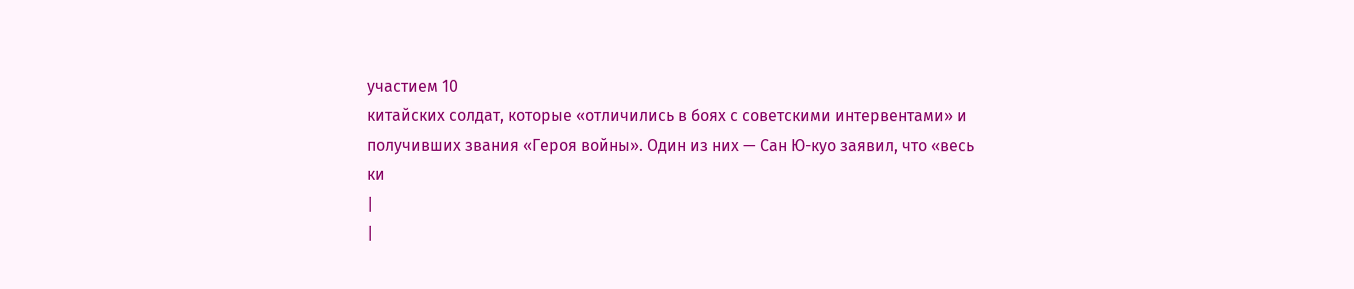участием 10
китайских солдат, которые «отличились в боях с советскими интервентами» и
получивших звания «Героя войны». Один из них — Сан Ю-куо заявил, что «весь
ки
|
|